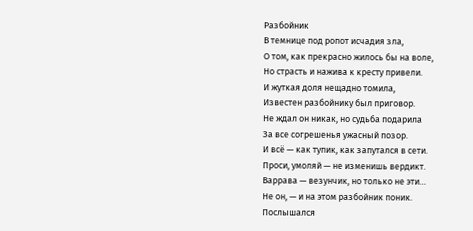Разбойник
В темнице под ропот исчадия зла,
О том, как прекрасно жилось бы на воле,
Но страсть и нажива к кресту привели.
И жуткая доля нещадно томила,
Известен разбойнику был приговор.
Не ждал он никак, но судьба подарила
За все согрешенья ужасный позор.
И всё — как тупик, как запутался в сети.
Проси, умоляй — не изменишь вердикт.
Варрава — везунчик, но только не эти…
Не он, — и на этом разбойник поник.
Послышался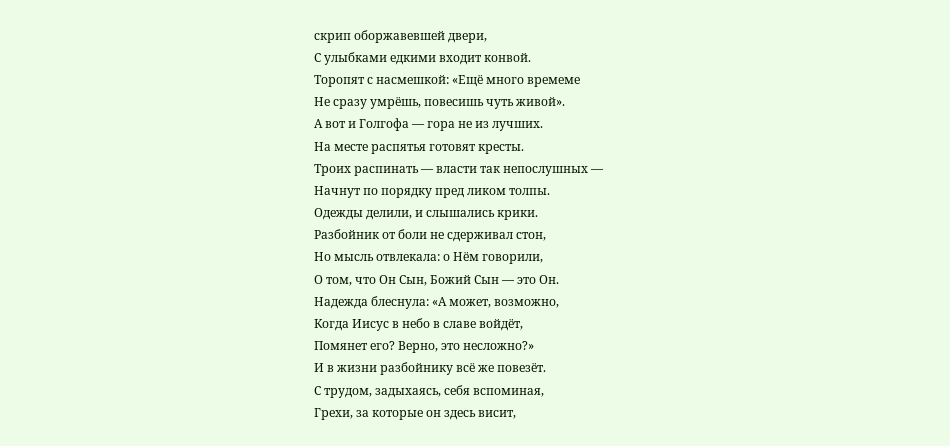скрип оборжавевшей двери,
С улыбками едкими входит конвой.
Торопят с насмешкой: «Ещё много времеме
Не сразу умрёшь, повесишь чуть живой».
А вот и Голгофа — гора не из лучших.
На месте распятья готовят кресты.
Троих распинать — власти так непослушных —
Начнут по порядку пред ликом толпы.
Одежды делили, и слышались крики.
Разбойник от боли не сдерживал стон,
Но мысль отвлекала: о Нём говорили,
О том, что Он Сын, Божий Сын — это Он.
Надежда блеснула: «А может, возможно,
Когда Иисус в небо в славе войдёт,
Помянет его? Верно, это несложно?»
И в жизни разбойнику всё же повезёт.
С трудом, задыхаясь, себя вспоминая,
Грехи, за которые он здесь висит,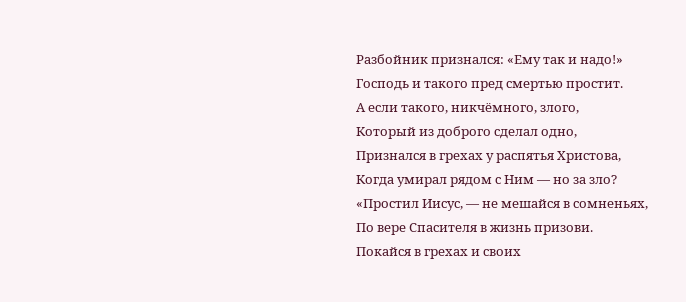Разбойник признался: «Ему так и надо!»
Господь и такого пред смертью простит.
А если такого, никчёмного, злого,
Который из доброго сделал одно,
Признался в грехах у распятья Христова,
Когда умирал рядом с Ним — но за зло?
«Простил Иисус, — не мешайся в сомненьях,
По вере Спасителя в жизнь призови.
Покайся в грехах и своих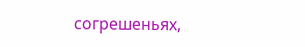согрешеньях,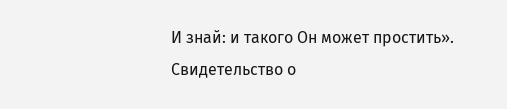И знай: и такого Он может простить».
Свидетельство о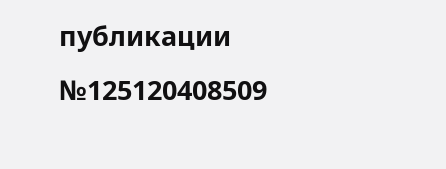публикации №125120408509